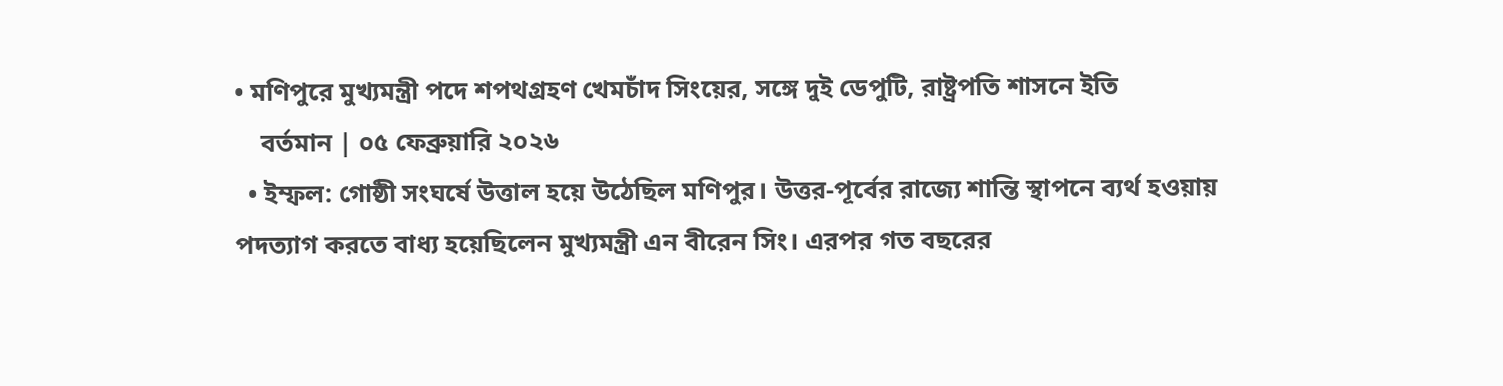• মণিপুরে মুখ্যমন্ত্রী পদে শপথগ্রহণ খেমচাঁদ সিংয়ের, সঙ্গে দুই ডেপুটি, রাষ্ট্রপতি শাসনে ইতি
    বর্তমান | ০৫ ফেব্রুয়ারি ২০২৬
  • ইম্ফল: গোষ্ঠী সংঘর্ষে উত্তাল হয়ে উঠেছিল মণিপুর। উত্তর-পূর্বের রাজ্যে শান্তি স্থাপনে ব্যর্থ হওয়ায় পদত্যাগ করতে বাধ্য হয়েছিলেন মুখ্যমন্ত্রী এন বীরেন সিং। এরপর গত বছরের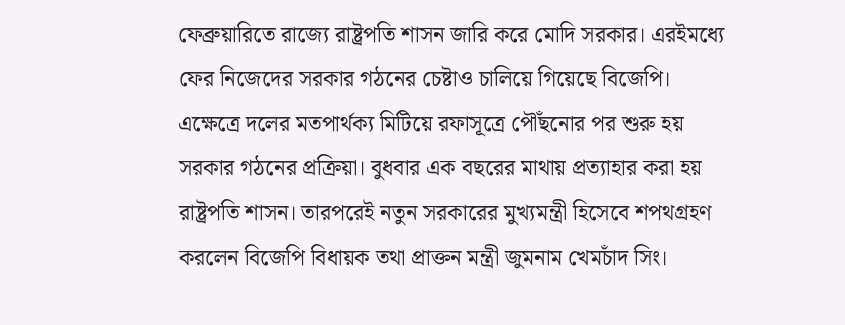ফেব্রুয়ারিতে রাজ্যে রাষ্ট্রপতি শাসন জারি করে মোদি সরকার। এরইমধ্যে ফের নিজেদের সরকার গঠনের চেষ্টাও চালিয়ে গিয়েছে বিজেপি। এক্ষেত্রে দলের মতপার্থক্য মিটিয়ে রফাসূত্রে পৌঁছনোর পর শুরু হয় সরকার গঠনের প্রক্রিয়া। বুধবার এক বছরের মাথায় প্রত্যাহার করা হয় রাষ্ট্রপতি শাসন। তারপরেই নতুন সরকারের মুখ্যমন্ত্রী হিসেবে শপথগ্রহণ করলেন বিজেপি বিধায়ক তথা প্রাক্তন মন্ত্রী জুমনাম খেমচাঁদ সিং।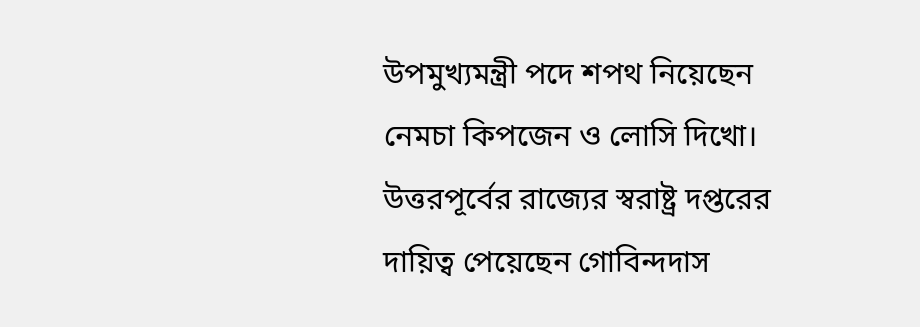উপমুখ্যমন্ত্রী পদে শপথ নিয়েছেন নেমচা কিপজেন ও লোসি দিখো। উত্তরপূর্বের রাজ্যের স্বরাষ্ট্র দপ্তরের দায়িত্ব পেয়েছেন গোবিন্দদাস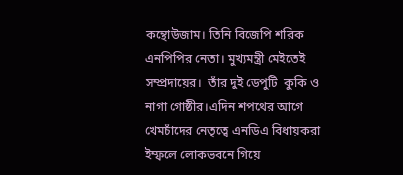কন্থোউজাম। তিনি বিজেপি শরিক এনপিপির নেতা। মুখ্যমন্ত্রী মেইতেই সম্প্রদায়ের।  তাঁর দুই ডেপুটি  কুকি ও নাগা গোষ্ঠীর।এদিন শপথের আগে খেমচাঁদের নেতৃত্বে এনডিএ বিধায়করা ইম্ফলে লোকভবনে গিয়ে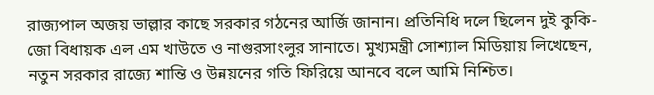রাজ্যপাল অজয় ভাল্লার কাছে সরকার গঠনের আর্জি জানান। প্রতিনিধি দলে ছিলেন দুই কুকি-জো বিধায়ক এল এম খাউতে ও নাগুরসাংলুর সানাতে। মুখ্যমন্ত্রী সোশ্যাল মিডিয়ায় লিখেছেন, নতুন সরকার রাজ্যে শান্তি ও উন্নয়নের গতি ফিরিয়ে আনবে বলে আমি নিশ্চিত।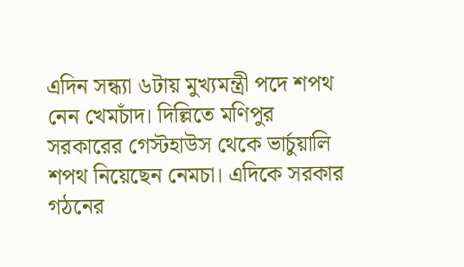এদিন সন্ধ্যা ৬টায় মুখ্যমন্ত্রী পদে শপথ নেন খেমচাঁদ। দিল্লিতে মণিপুর সরকারের গেস্টহাউস থেকে ভার্চুয়ালি শপথ নিয়েছেন নেমচা। এদিকে সরকার গঠনের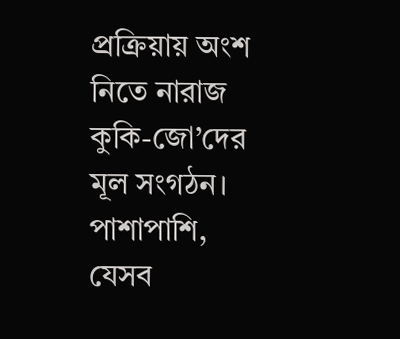প্রক্রিয়ায় অংশ নিতে নারাজ কুকি-জো’দের মূল সংগঠন। পাশাপাশি, যেসব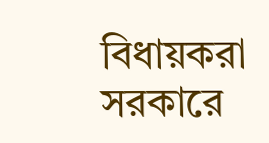বিধায়করা সরকারে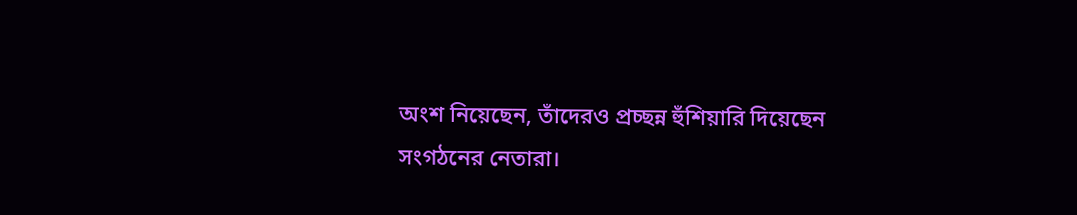অংশ নিয়েছেন, তাঁদেরও প্রচ্ছন্ন হুঁশিয়ারি দিয়েছেন সংগঠনের নেতারা।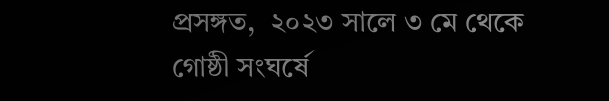প্রসঙ্গত,  ২০২৩ সালে ৩ মে থেকে গোষ্ঠী সংঘর্ষে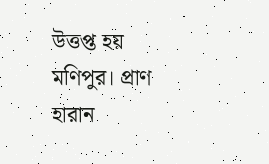উত্তপ্ত হয় মণিপুর। প্রাণ হারান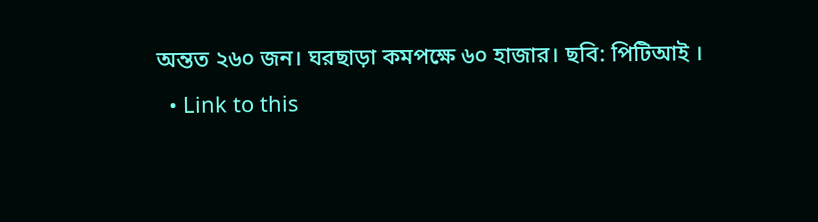অন্তত ২৬০ জন। ঘরছাড়া কমপক্ষে ৬০ হাজার। ছবি: পিটিআই ।
  • Link to this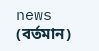news (বর্তমান)